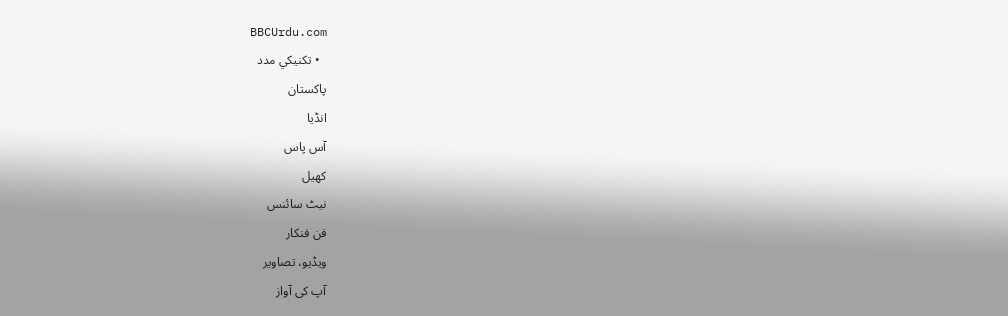BBCUrdu.com
  • تکنيکي مدد
پاکستان
انڈیا
آس پاس
کھیل
نیٹ سائنس
فن فنکار
ویڈیو، تصاویر
آپ کی آواز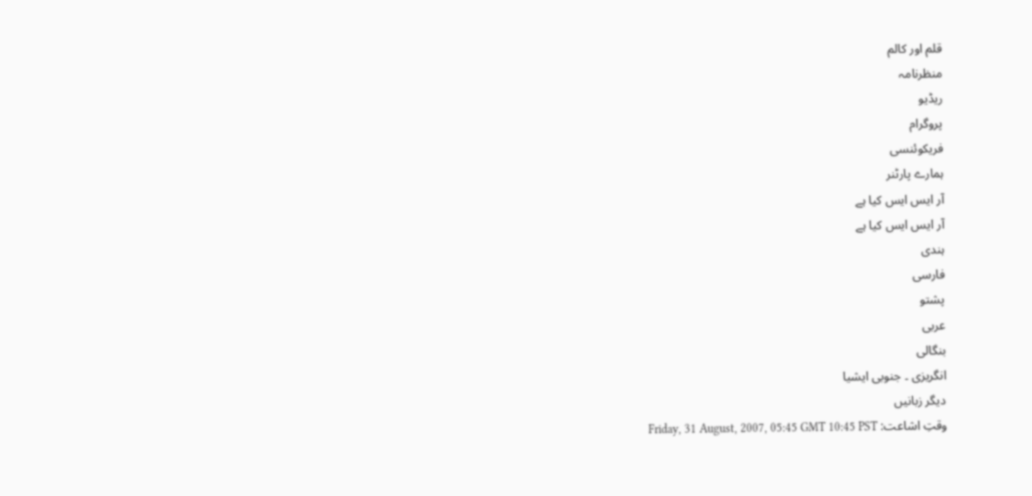قلم اور کالم
منظرنامہ
ریڈیو
پروگرام
فریکوئنسی
ہمارے پارٹنر
آر ایس ایس کیا ہے
آر ایس ایس کیا ہے
ہندی
فارسی
پشتو
عربی
بنگالی
انگریزی ۔ جنوبی ایشیا
دیگر زبانیں
وقتِ اشاعت: Friday, 31 August, 2007, 05:45 GMT 10:45 PST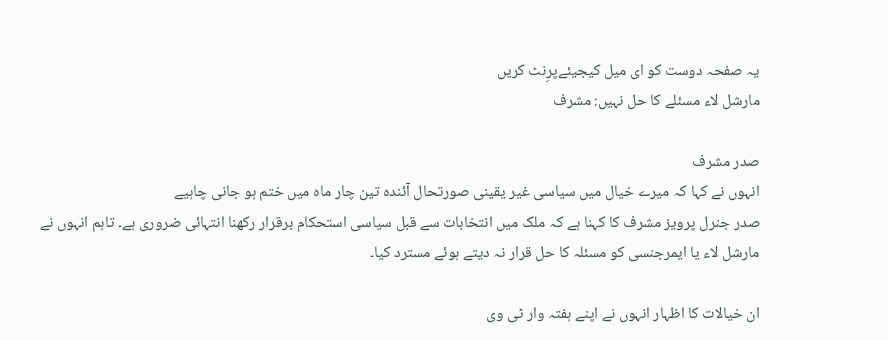یہ صفحہ دوست کو ای میل کیجیئےپرِنٹ کریں
مارشل لاء مسئلے کا حل نہیں: مشرف

صدر مشرف
انہوں نے کہا کہ میرے خیال میں سیاسی غیر یقینی صورتحال آئندہ تین چار ماہ میں ختم ہو جانی چاہیے
صدر جنرل پرویز مشرف کا کہنا ہے کہ ملک میں انتخابات سے قبل سیاسی استحکام برقرار رکھنا انتہائی ضروری ہے۔ تاہم انہوں نے مارشل لاء یا ایمرجنسی کو مسئلہ کا حل قرار نہ دیتے ہوئے مسترد کیا۔

ان خیالات کا اظہار انہوں نے اپنے ہفتہ وار ٹی وی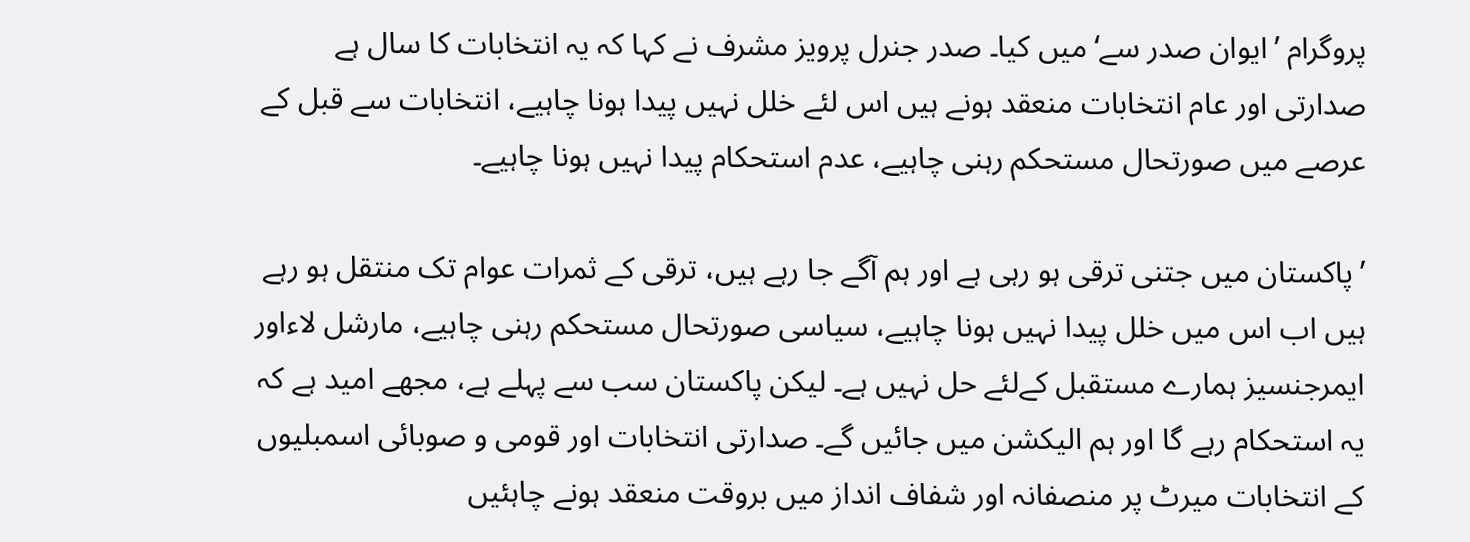پروگرام ’ایوان صدر سے‘ میں کیا۔ صدر جنرل پرویز مشرف نے کہا کہ یہ انتخابات کا سال ہے صدارتی اور عام انتخابات منعقد ہونے ہیں اس لئے خلل نہیں پیدا ہونا چاہیے، انتخابات سے قبل کے عرصے میں صورتحال مستحکم رہنی چاہیے، عدم استحکام پیدا نہیں ہونا چاہیے۔

’پاکستان میں جتنی ترقی ہو رہی ہے اور ہم آگے جا رہے ہیں، ترقی کے ثمرات عوام تک منتقل ہو رہے ہیں اب اس میں خلل پیدا نہیں ہونا چاہیے، سیاسی صورتحال مستحکم رہنی چاہیے، مارشل لاءاور ایمرجنسیز ہمارے مستقبل کےلئے حل نہیں ہے۔ لیکن پاکستان سب سے پہلے ہے، مجھے امید ہے کہ یہ استحکام رہے گا اور ہم الیکشن میں جائیں گے۔ صدارتی انتخابات اور قومی و صوبائی اسمبلیوں کے انتخابات میرٹ پر منصفانہ اور شفاف انداز میں بروقت منعقد ہونے چاہئیں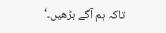تاکہ ہم آگے بڑھیں۔‘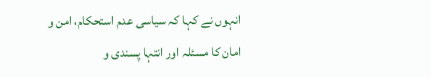انہوں نے کہا کہ سیاسی عدم استحکام، امن و امان کا مسئلہ اور انتہا پسندی و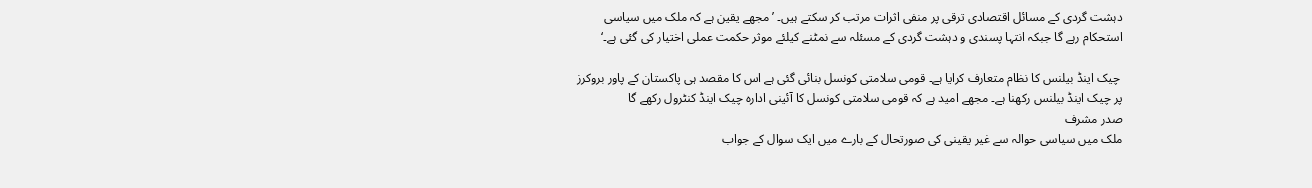دہشت گردی کے مسائل اقتصادی ترقی پر منفی اثرات مرتب کر سکتے ہیں۔ ’مجھے یقین ہے کہ ملک میں سیاسی استحکام رہے گا جبکہ انتہا پسندی و دہشت گردی کے مسئلہ سے نمٹنے کیلئے موثر حکمت عملی اختیار کی گئی ہے۔‘

 چیک اینڈ بیلنس کا نظام متعارف کرایا ہے۔ قومی سلامتی کونسل بنائی گئی ہے اس کا مقصد ہی پاکستان کے پاور بروکرز پر چیک اینڈ بیلنس رکھنا ہے۔ مجھے امید ہے کہ قومی سلامتی کونسل کا آئینی ادارہ چیک اینڈ کنٹرول رکھے گا
صدر مشرف
ملک میں سیاسی حوالہ سے غیر یقینی کی صورتحال کے بارے میں ایک سوال کے جواب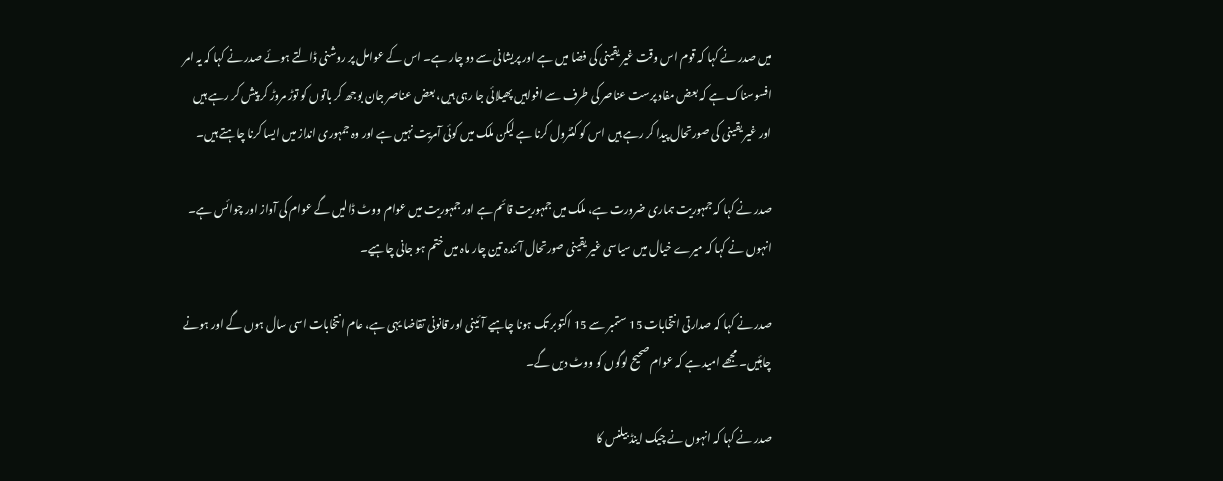میں صدر نے کہا کہ قوم اس وقت غیر یقینی کی فضا میں ہے اور پریشانی سے دو چار ہے۔ اس کے عوامل پر روشنی ڈالتے ہوئے صدر نے کہا کہ یہ امر افسوسناک ہے کہ بعض مفاد پرست عناصر کی طرف سے افواہیں پھیلائی جا رہی ہیں، بعض عناصر جان بوجھ کر باتوں کو توڑ مروڑ کر پیش کر رہے ہیں اور غیر یقینی کی صورتحال پیدا کر رہے ہیں اس کو کنٹرول کرنا ہے لیکن ملک میں کوئی آمریت نہیں ہے اور وہ جمہوری انداز میں ایسا کرنا چاہتے ہیں۔

صدر نے کہا کہ جمہوریت ہماری ضرورت ہے، ملک میں جمہوریت قائم ہے اور جمہوریت میں عوام ووٹ ڈالیں گے عوام کی آواز اور چوائس ہے۔ انہوں نے کہا کہ میرے خیال میں سیاسی غیر یقینی صورتحال آئندہ تین چار ماہ میں ختم ہو جانی چاہیے۔

صدر نے کہا کہ صدارتی انتخابات 15 ستمبر سے 15 اکتوبر تک ہونا چاہیے آئینی اور قانونی تقاضا یہی ہے، عام انتخابات اسی سال ہوں گے اور ہونے چاہئیں۔ مجھے امید ہے کہ عوام صحیح لوگوں کو ووٹ دیں گے۔

صدر نے کہا کہ انہوں نے چیک اینڈ بیلنس کا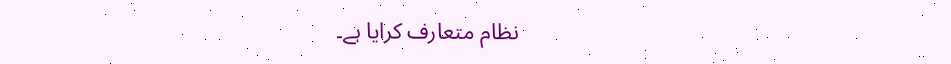نظام متعارف کرایا ہے۔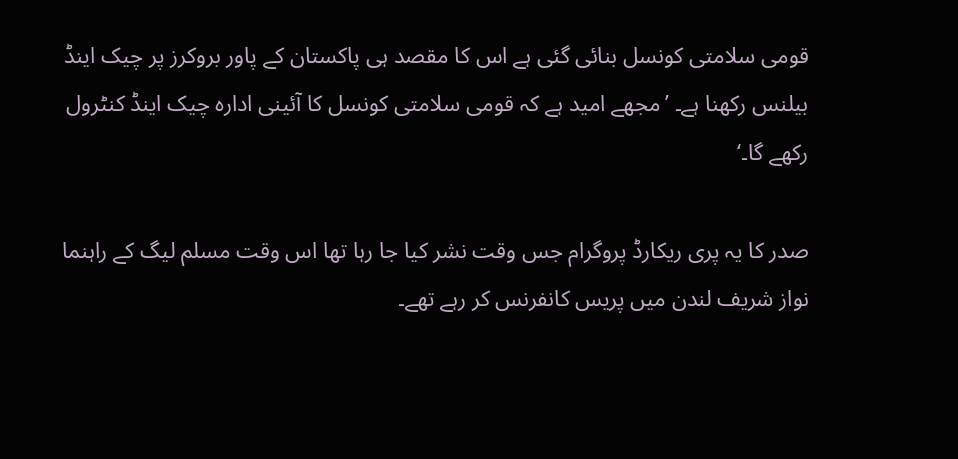قومی سلامتی کونسل بنائی گئی ہے اس کا مقصد ہی پاکستان کے پاور بروکرز پر چیک اینڈ بیلنس رکھنا ہے۔ ’مجھے امید ہے کہ قومی سلامتی کونسل کا آئینی ادارہ چیک اینڈ کنٹرول رکھے گا۔‘

صدر کا یہ پری ریکارڈ پروگرام جس وقت نشر کیا جا رہا تھا اس وقت مسلم لیگ کے راہنما نواز شریف لندن میں پریس کانفرنس کر رہے تھے۔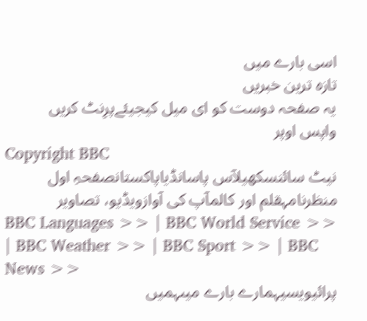اسی بارے میں
تازہ ترین خبریں
یہ صفحہ دوست کو ای میل کیجیئےپرِنٹ کریں
واپس اوپر
Copyright BBC
نیٹ سائنسکھیلآس پاسانڈیاپاکستانصفحہِ اول
منظرنامہقلم اور کالمآپ کی آوازویڈیو، تصاویر
BBC Languages >> | BBC World Service >> | BBC Weather >> | BBC Sport >> | BBC News >>
پرائیویسیہمارے بارے میںہمیں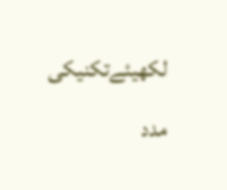لکھیئےتکنیکی مدد